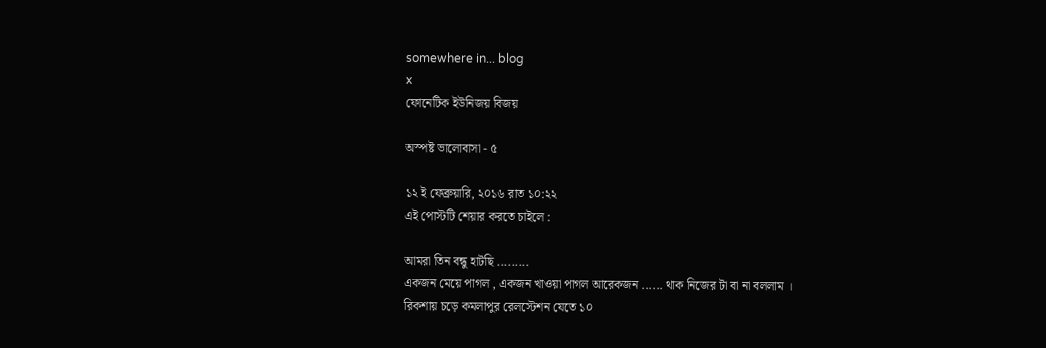somewhere in... blog
x
ফোনেটিক ইউনিজয় বিজয়

অস্পষ্ট ভালোবাসা - ৫

১২ ই ফেব্রুয়ারি, ২০১৬ রাত ১০:২২
এই পোস্টটি শেয়ার করতে চাইলে :

আমরা তিন বন্ধু হাটছি .........
একজন মেয়ে পাগল , একজন খাওয়া পাগল আরেকজন ...... থাক নিজের টা বা না বললাম ।
রিকশায় চড়ে কমলাপুর রেলস্টেশন যেতে ১০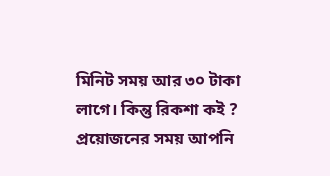মিনিট সময় আর ৩০ টাকা লাগে। কিন্তু রিকশা কই ?
প্রয়োজনের সময় আপনি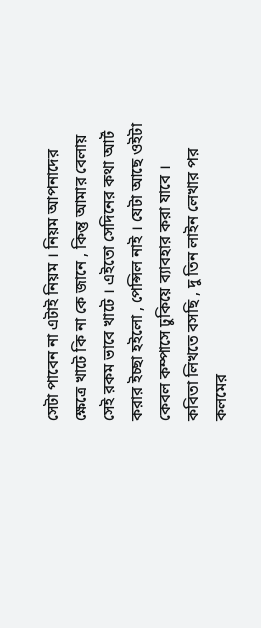সেটা পাবেন না এটাই নিয়ম । নিয়ম আপনাদের ক্ষেত্রে খাটে কি না কে জানে , কিন্তু আমার বেলায় সেই রকম ভাবে খাটে । এইতো সেদিনের কথা আর্ট করার ইচ্ছা হইলো , পেন্সিল নাই । যেটা আছে ওইটা কেবল কম্পাসে ঢুকিয়ে ব্যাবহার করা যাবে ।
কবিতা লিখতে বসছি , দু তিন লাইন লেখার পর কলমের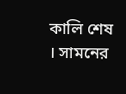কালি শেষ । সামনের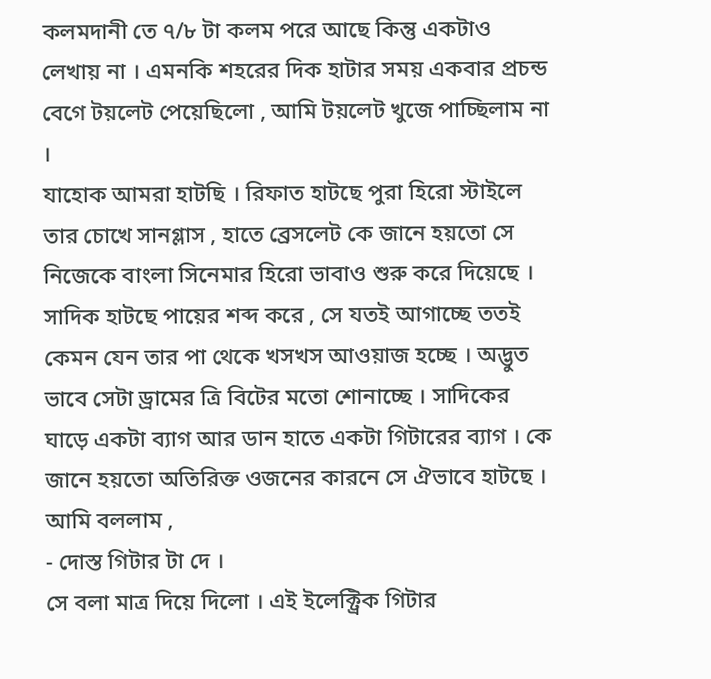কলমদানী তে ৭/৮ টা কলম পরে আছে কিন্তু একটাও লেখায় না । এমনকি শহরের দিক হাটার সময় একবার প্রচন্ড বেগে টয়লেট পেয়েছিলো , আমি টয়লেট খুজে পাচ্ছিলাম না ।
যাহোক আমরা হাটছি । রিফাত হাটছে পুরা হিরো স্টাইলে তার চোখে সানগ্লাস , হাতে ব্রেসলেট কে জানে হয়তো সে নিজেকে বাংলা সিনেমার হিরো ভাবাও শুরু করে দিয়েছে । সাদিক হাটছে পায়ের শব্দ করে , সে যতই আগাচ্ছে ততই কেমন যেন তার পা থেকে খসখস আওয়াজ হচ্ছে । অদ্ভুত ভাবে সেটা ড্রামের ত্রি বিটের মতো শোনাচ্ছে । সাদিকের ঘাড়ে একটা ব্যাগ আর ডান হাতে একটা গিটারের ব্যাগ । কে জানে হয়তো অতিরিক্ত ওজনের কারনে সে ঐভাবে হাটছে । আমি বললাম ,
- দোস্ত গিটার টা দে ।
সে বলা মাত্র দিয়ে দিলো । এই ইলেক্ট্রিক গিটার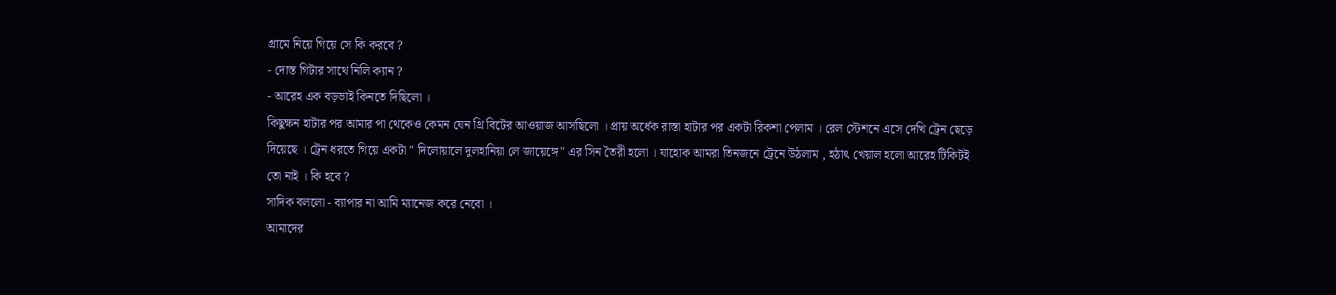গ্রামে নিয়ে গিয়ে সে কি করবে ?
- দোস্ত গিটার সাথে নিলি ক্যান ?
- আরেহ এক বড়ভাই কিনতে দিছিলো ।
কিছুক্ষন হাটার পর আমার পা থেকেও কেমন যেন থ্রি বিটের আওয়াজ আসছিলো । প্রায় অর্ধেক রাস্তা হাটার পর একটা রিকশা পেলাম । রেল স্টেশনে এসে দেখি ট্রেন ছেড়ে দিয়েছে । ট্রেন ধরতে গিয়ে একটা " দিলোয়ালে দুলহানিয়া লে জায়েঙ্গে" এর সিন তৈরী হলো । যাহোক আমরা তিনজনে ট্রেনে উঠলাম , হঠাৎ খেয়াল হলো আরেহ টিকিটই তো নাই । কি হবে ?
সাদিক বললো - ব্যাপার না আমি ম্যানেজ করে নেবো ।
আমাদের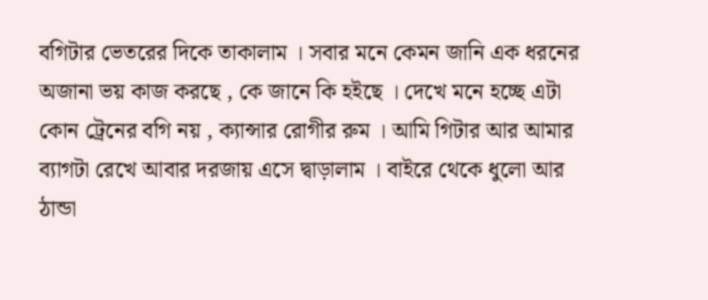বগিটার ভেতরের দিকে তাকালাম । সবার মনে কেমন জানি এক ধরনের অজানা ভয় কাজ করছে , কে জানে কি হইছে । দেখে মনে হচ্ছে এটা কোন ট্রেনের বগি নয় , ক্যান্সার রোগীর রুম । আমি গিটার আর আমার ব্যাগটা রেখে আবার দরজায় এসে দ্বাড়ালাম । বাইরে থেকে ধুলো আর ঠান্ডা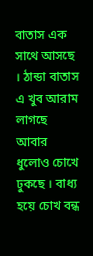বাতাস এক সাথে আসছে । ঠান্ডা বাতাস এ খুব আরাম লাগছে আবার ধুলোও চোখে ঢুকছে । বাধ্য হয়ে চোখ বন্ধ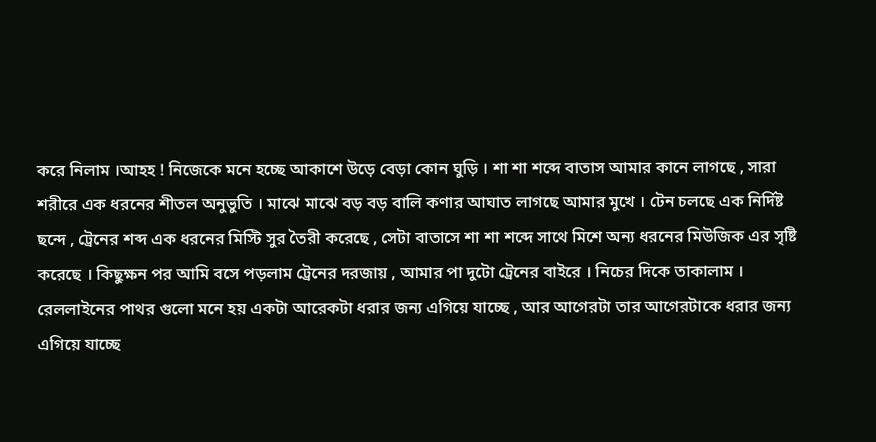করে নিলাম ।আহহ ! নিজেকে মনে হচ্ছে আকাশে উড়ে বেড়া কোন ঘুড়ি । শা শা শব্দে বাতাস আমার কানে লাগছে , সারা শরীরে এক ধরনের শীতল অনুভুতি । মাঝে মাঝে বড় বড় বালি কণার আঘাত লাগছে আমার মুখে । টেন চলছে এক নির্দিষ্ট ছন্দে , ট্রেনের শব্দ এক ধরনের মিস্টি সুর তৈরী করেছে , সেটা বাতাসে শা শা শব্দে সাথে মিশে অন্য ধরনের মিউজিক এর সৃষ্টি করেছে । কিছুক্ষন পর আমি বসে পড়লাম ট্রেনের দরজায় , আমার পা দুটো ট্রেনের বাইরে । নিচের দিকে তাকালাম । রেললাইনের পাথর গুলো মনে হয় একটা আরেকটা ধরার জন্য এগিয়ে যাচ্ছে , আর আগেরটা তার আগেরটাকে ধরার জন্য এগিয়ে যাচ্ছে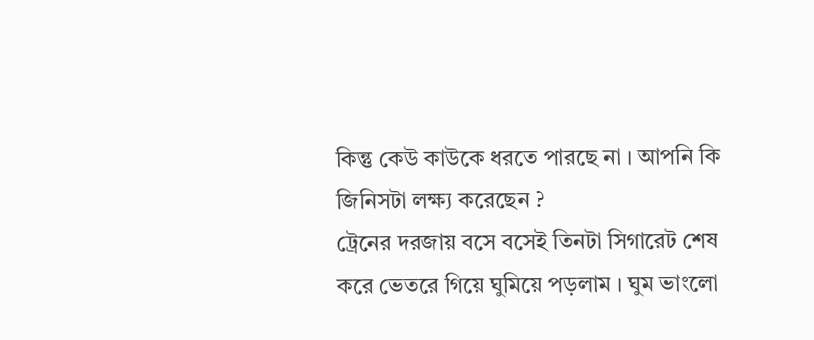কিন্তু কেউ কাউকে ধরতে পারছে না । আপনি কি জিনিসটা লক্ষ্য করেছেন ?
ট্রেনের দরজায় বসে বসেই তিনটা সিগারেট শেষ করে ভেতরে গিয়ে ঘুমিয়ে পড়লাম । ঘুম ভাংলো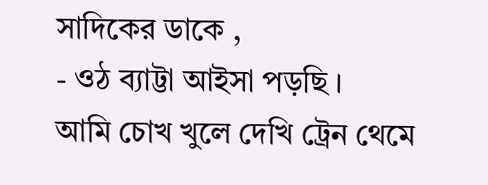সাদিকের ডাকে ,
- ওঠ ব্যাট্টা আইসা পড়ছি ।
আমি চোখ খুলে দেখি ট্রেন থেমে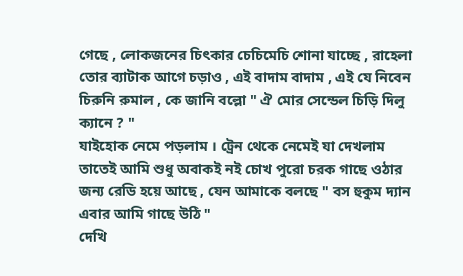গেছে , লোকজনের চিৎকার চেচিমেচি শোনা যাচ্ছে , রাহেলা তোর ব্যাটাক আগে চড়াও , এই বাদাম বাদাম , এই যে নিবেন চিরুনি রুমাল , কে জানি বল্লো " ঐ মোর সেন্ডেল চিড়ি দিলু ক্যানে ? "
যাইহোক নেমে পড়লাম । ট্রেন থেকে নেমেই যা দেখলাম তাতেই আমি শুধু অবাকই নই চোখ পুরো চরক গাছে ওঠার জন্য রেডি হয়ে আছে , যেন আমাকে বলছে " বস হুকুম দ্যান এবার আমি গাছে উঠি "
দেখি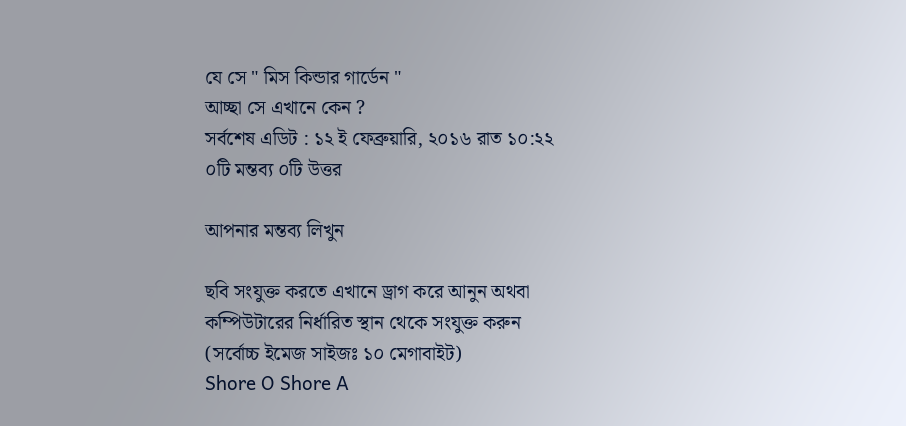যে সে " মিস কিন্ডার গার্ডেন "
আচ্ছা সে এখানে কেন ?
সর্বশেষ এডিট : ১২ ই ফেব্রুয়ারি, ২০১৬ রাত ১০:২২
০টি মন্তব্য ০টি উত্তর

আপনার মন্তব্য লিখুন

ছবি সংযুক্ত করতে এখানে ড্রাগ করে আনুন অথবা কম্পিউটারের নির্ধারিত স্থান থেকে সংযুক্ত করুন (সর্বোচ্চ ইমেজ সাইজঃ ১০ মেগাবাইট)
Shore O Shore A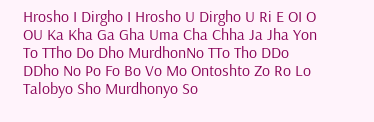Hrosho I Dirgho I Hrosho U Dirgho U Ri E OI O OU Ka Kha Ga Gha Uma Cha Chha Ja Jha Yon To TTho Do Dho MurdhonNo TTo Tho DDo DDho No Po Fo Bo Vo Mo Ontoshto Zo Ro Lo Talobyo Sho Murdhonyo So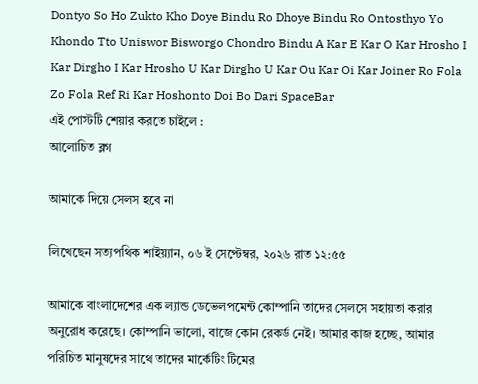Dontyo So Ho Zukto Kho Doye Bindu Ro Dhoye Bindu Ro Ontosthyo Yo Khondo Tto Uniswor Bisworgo Chondro Bindu A Kar E Kar O Kar Hrosho I Kar Dirgho I Kar Hrosho U Kar Dirgho U Kar Ou Kar Oi Kar Joiner Ro Fola Zo Fola Ref Ri Kar Hoshonto Doi Bo Dari SpaceBar
এই পোস্টটি শেয়ার করতে চাইলে :
আলোচিত ব্লগ

আমাকে দিয়ে সেলস হবে না

লিখেছেন সত্যপথিক শাইয়্যান, ০৬ ই সেপ্টেম্বর, ২০২৬ রাত ১২:৫৫

আমাকে বাংলাদেশের এক ল্যান্ড ডেভেলপমেন্ট কোম্পানি তাদের সেলসে সহায়তা করার অনুরোধ করেছে। কোম্পানি ভালো, বাজে কোন রেকর্ড নেই। আমার কাজ হচ্ছে, আমার পরিচিত মানুষদের সাথে তাদের মার্কেটিং টিমের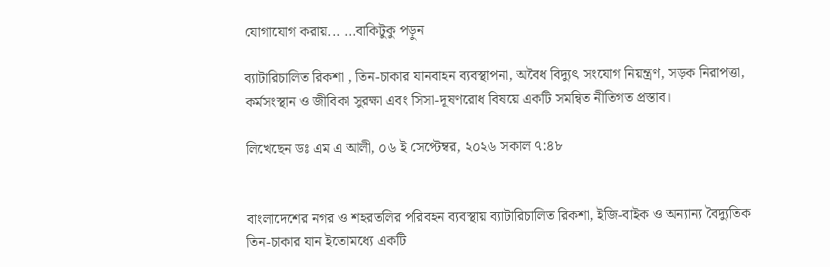যোগাযোগ করায়... ...বাকিটুকু পড়ুন

ব্যাটারিচালিত রিকশা , তিন-চাকার যানবাহন ব্যবস্থাপনা, অবৈধ বিদ্যুৎ সংযোগ নিয়ন্ত্রণ, সড়ক নিরাপত্তা, কর্মসংস্থান ও জীবিকা সুরক্ষা এবং সিসা-দূষণরোধ বিষয়ে একটি সমন্বিত নীতিগত প্রস্তাব।

লিখেছেন ডঃ এম এ আলী, ০৬ ই সেপ্টেম্বর, ২০২৬ সকাল ৭:৪৮


বাংলাদেশের নগর ও শহরতলির পরিবহন ব্যবস্থায় ব্যাটারিচালিত রিকশা, ইজি-বাইক ও অন্যান্য বৈদ্যুতিক তিন-চাকার যান ইতোমধ্যে একটি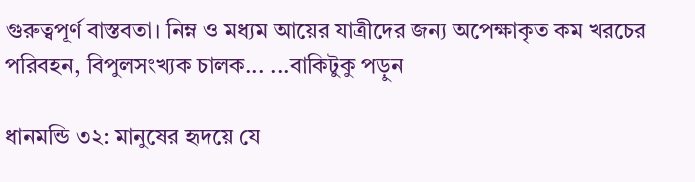গুরুত্বপূর্ণ বাস্তবতা। নিম্ন ও মধ্যম আয়ের যাত্রীদের জন্য অপেক্ষাকৃত কম খরচের পরিবহন, বিপুলসংখ্যক চালক... ...বাকিটুকু পড়ুন

ধানমন্ডি ৩২: মানুষের হৃদয়ে যে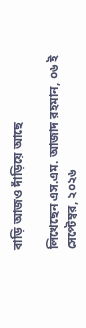বাড়ি আজও দাঁড়িয়ে আছে

লিখেছেন এস.এম. আজাদ রহমান, ০৬ ই সেপ্টেম্বর, ২০২৬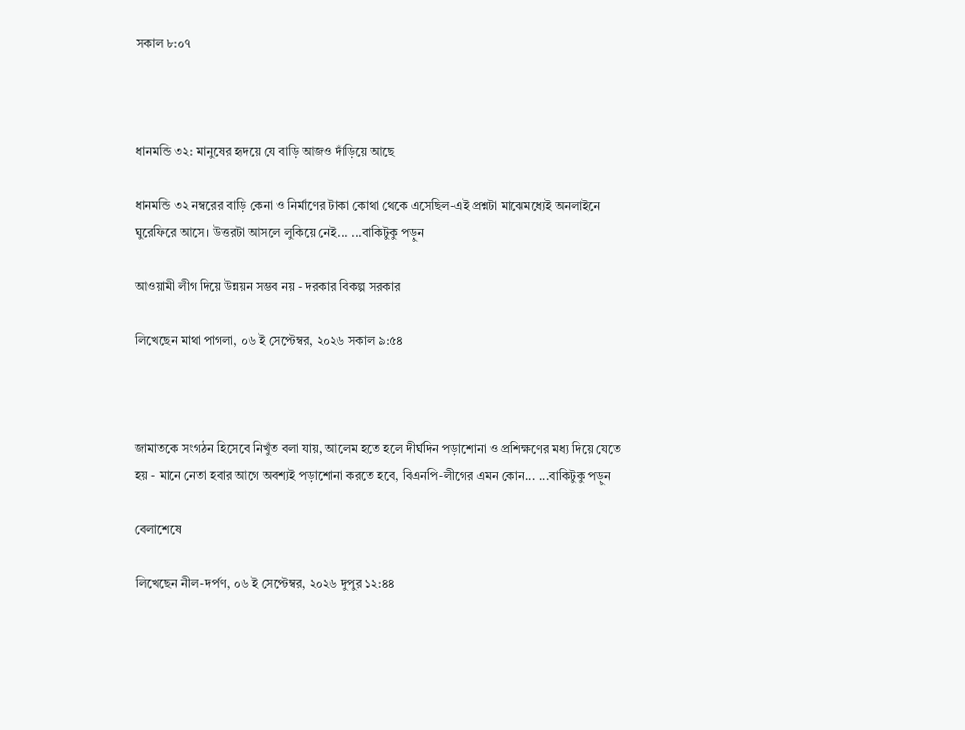সকাল ৮:০৭



ধানমন্ডি ৩২: মানুষের হৃদয়ে যে বাড়ি আজও দাঁড়িয়ে আছে

ধানমন্ডি ৩২ নম্বরের বাড়ি কেনা ও নির্মাণের টাকা কোথা থেকে এসেছিল-এই প্রশ্নটা মাঝেমধ্যেই অনলাইনে ঘুরেফিরে আসে। উত্তরটা আসলে লুকিয়ে নেই... ...বাকিটুকু পড়ুন

আওয়ামী লীগ দিয়ে উন্নয়ন সম্ভব নয় - দরকার বিকল্প সরকার

লিখেছেন মাথা পাগলা, ০৬ ই সেপ্টেম্বর, ২০২৬ সকাল ৯:৫৪



জামাতকে সংগঠন হিসেবে নিখুঁত বলা যায়, আলেম হতে হলে দীর্ঘদিন পড়াশোনা ও প্রশিক্ষণের মধ্য দিয়ে যেতে হয় - মানে নেতা হবার আগে অবশ্যই পড়াশোনা করতে হবে, বিএনপি-লীগের এমন কোন... ...বাকিটুকু পড়ুন

বেলাশেষে

লিখেছেন নীল-দর্পণ, ০৬ ই সেপ্টেম্বর, ২০২৬ দুপুর ১২:৪৪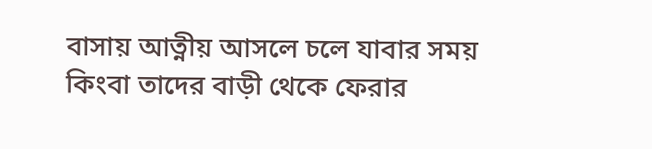বাসায় আত্নীয় আসলে চলে যাবার সময় কিংবা তাদের বাড়ী থেকে ফেরার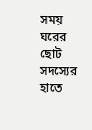সময় ঘরের ছোট সদস্যের হাতে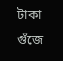টাকা গুঁজে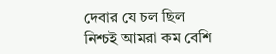দেবার যে চল ছিল নিশ্চই আমরা কম বেশি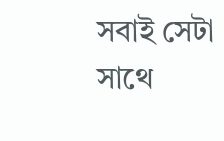সবাই সেটা সাথে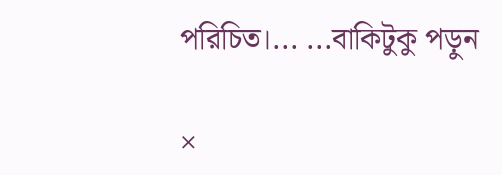পরিচিত।... ...বাকিটুকু পড়ুন

×